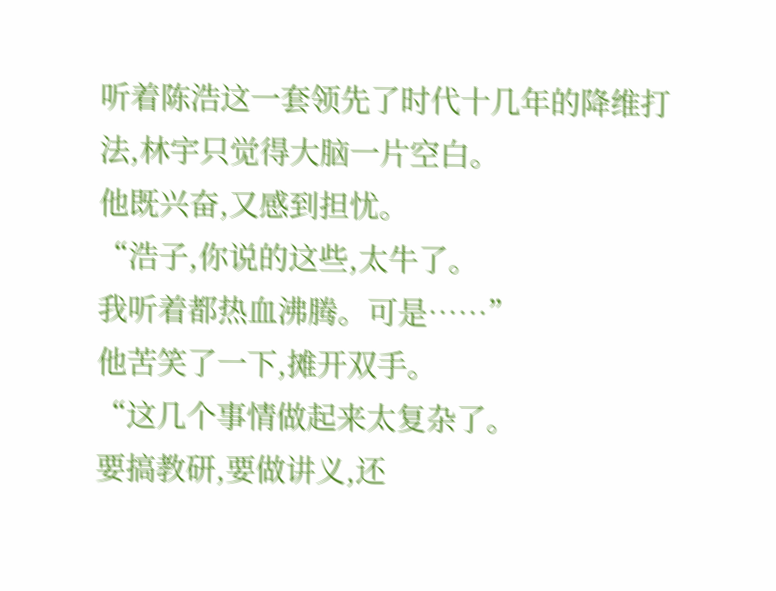听着陈浩这一套领先了时代十几年的降维打法,林宇只觉得大脑一片空白。
他既兴奋,又感到担忧。
“浩子,你说的这些,太牛了。
我听着都热血沸腾。可是……”
他苦笑了一下,摊开双手。
“这几个事情做起来太复杂了。
要搞教研,要做讲义,还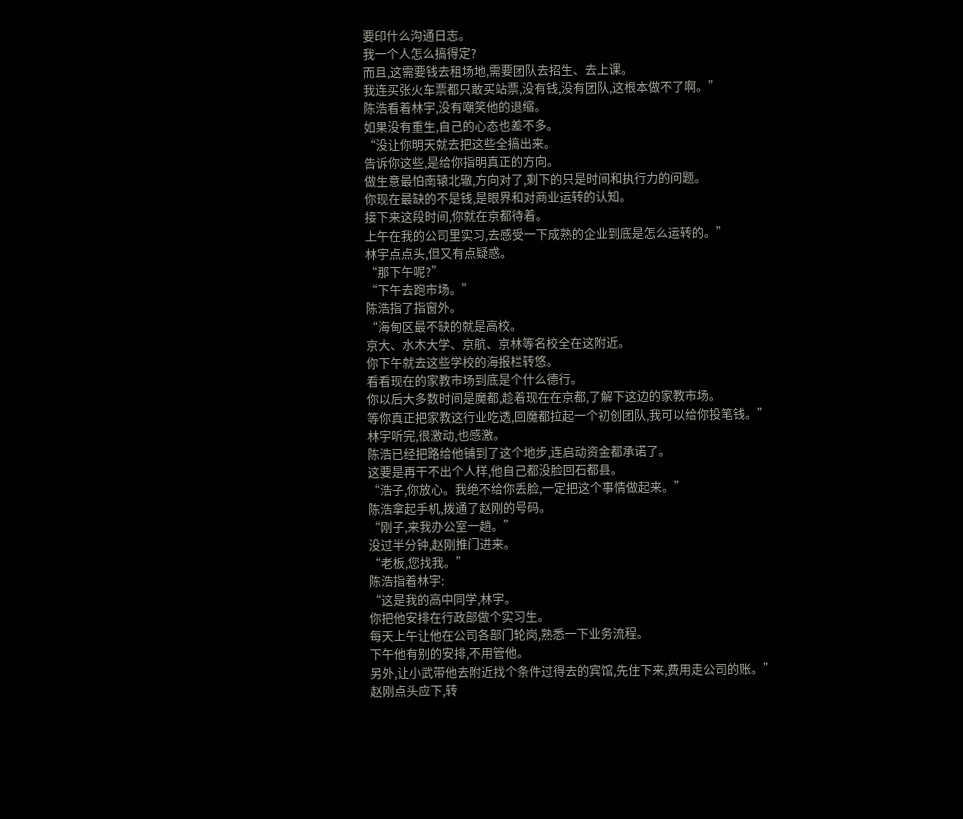要印什么沟通日志。
我一个人怎么搞得定?
而且,这需要钱去租场地,需要团队去招生、去上课。
我连买张火车票都只敢买站票,没有钱,没有团队,这根本做不了啊。”
陈浩看着林宇,没有嘲笑他的退缩。
如果没有重生,自己的心态也差不多。
“没让你明天就去把这些全搞出来。
告诉你这些,是给你指明真正的方向。
做生意最怕南辕北辙,方向对了,剩下的只是时间和执行力的问题。
你现在最缺的不是钱,是眼界和对商业运转的认知。
接下来这段时间,你就在京都待着。
上午在我的公司里实习,去感受一下成熟的企业到底是怎么运转的。”
林宇点点头,但又有点疑惑。
“那下午呢?”
“下午去跑市场。”
陈浩指了指窗外。
“海甸区最不缺的就是高校。
京大、水木大学、京航、京林等名校全在这附近。
你下午就去这些学校的海报栏转悠。
看看现在的家教市场到底是个什么德行。
你以后大多数时间是魔都,趁着现在在京都,了解下这边的家教市场。
等你真正把家教这行业吃透,回魔都拉起一个初创团队,我可以给你投笔钱。”
林宇听完,很激动,也感激。
陈浩已经把路给他铺到了这个地步,连启动资金都承诺了。
这要是再干不出个人样,他自己都没脸回石都县。
“浩子,你放心。我绝不给你丢脸,一定把这个事情做起来。”
陈浩拿起手机,拨通了赵刚的号码。
“刚子,来我办公室一趟。”
没过半分钟,赵刚推门进来。
“老板,您找我。”
陈浩指着林宇:
“这是我的高中同学,林宇。
你把他安排在行政部做个实习生。
每天上午让他在公司各部门轮岗,熟悉一下业务流程。
下午他有别的安排,不用管他。
另外,让小武带他去附近找个条件过得去的宾馆,先住下来,费用走公司的账。”
赵刚点头应下,转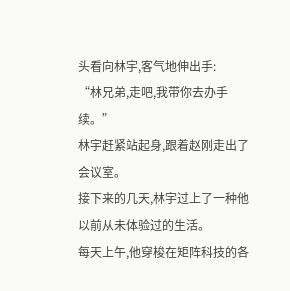头看向林宇,客气地伸出手:
“林兄弟,走吧,我带你去办手续。”
林宇赶紧站起身,跟着赵刚走出了会议室。
接下来的几天,林宇过上了一种他以前从未体验过的生活。
每天上午,他穿梭在矩阵科技的各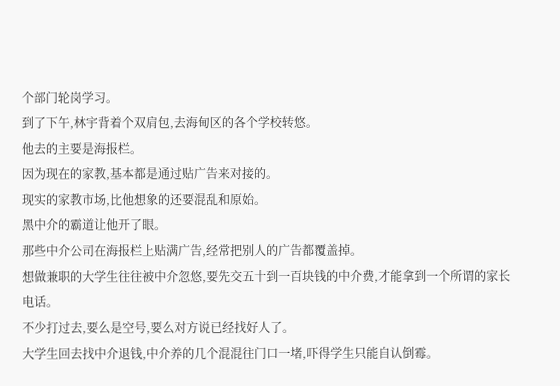个部门轮岗学习。
到了下午,林宇背着个双肩包,去海甸区的各个学校转悠。
他去的主要是海报栏。
因为现在的家教,基本都是通过贴广告来对接的。
现实的家教市场,比他想象的还要混乱和原始。
黑中介的霸道让他开了眼。
那些中介公司在海报栏上贴满广告,经常把别人的广告都覆盖掉。
想做兼职的大学生往往被中介忽悠,要先交五十到一百块钱的中介费,才能拿到一个所谓的家长电话。
不少打过去,要么是空号,要么对方说已经找好人了。
大学生回去找中介退钱,中介养的几个混混往门口一堵,吓得学生只能自认倒霉。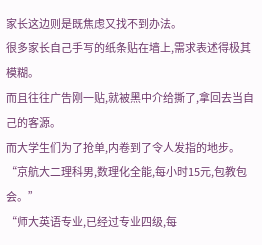家长这边则是既焦虑又找不到办法。
很多家长自己手写的纸条贴在墙上,需求表述得极其模糊。
而且往往广告刚一贴,就被黑中介给撕了,拿回去当自己的客源。
而大学生们为了抢单,内卷到了令人发指的地步。
“京航大二理科男,数理化全能,每小时15元,包教包会。”
“师大英语专业,已经过专业四级,每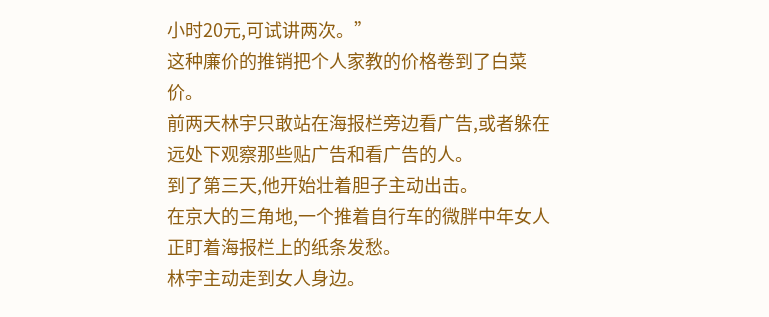小时20元,可试讲两次。”
这种廉价的推销把个人家教的价格卷到了白菜价。
前两天林宇只敢站在海报栏旁边看广告,或者躲在远处下观察那些贴广告和看广告的人。
到了第三天,他开始壮着胆子主动出击。
在京大的三角地,一个推着自行车的微胖中年女人正盯着海报栏上的纸条发愁。
林宇主动走到女人身边。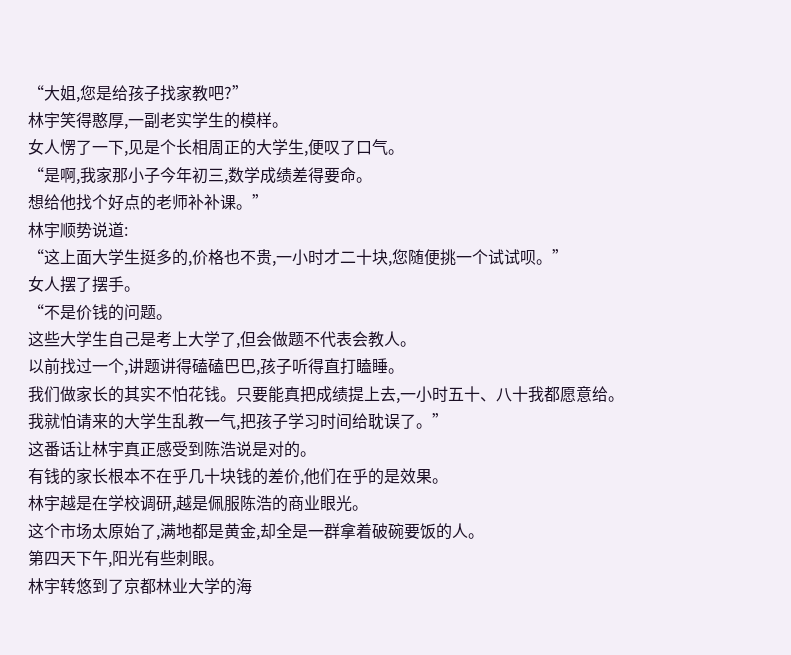“大姐,您是给孩子找家教吧?”
林宇笑得憨厚,一副老实学生的模样。
女人愣了一下,见是个长相周正的大学生,便叹了口气。
“是啊,我家那小子今年初三,数学成绩差得要命。
想给他找个好点的老师补补课。”
林宇顺势说道:
“这上面大学生挺多的,价格也不贵,一小时才二十块,您随便挑一个试试呗。”
女人摆了摆手。
“不是价钱的问题。
这些大学生自己是考上大学了,但会做题不代表会教人。
以前找过一个,讲题讲得磕磕巴巴,孩子听得直打瞌睡。
我们做家长的其实不怕花钱。只要能真把成绩提上去,一小时五十、八十我都愿意给。
我就怕请来的大学生乱教一气,把孩子学习时间给耽误了。”
这番话让林宇真正感受到陈浩说是对的。
有钱的家长根本不在乎几十块钱的差价,他们在乎的是效果。
林宇越是在学校调研,越是佩服陈浩的商业眼光。
这个市场太原始了,满地都是黄金,却全是一群拿着破碗要饭的人。
第四天下午,阳光有些刺眼。
林宇转悠到了京都林业大学的海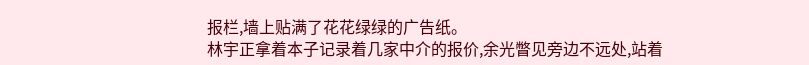报栏,墙上贴满了花花绿绿的广告纸。
林宇正拿着本子记录着几家中介的报价,余光瞥见旁边不远处,站着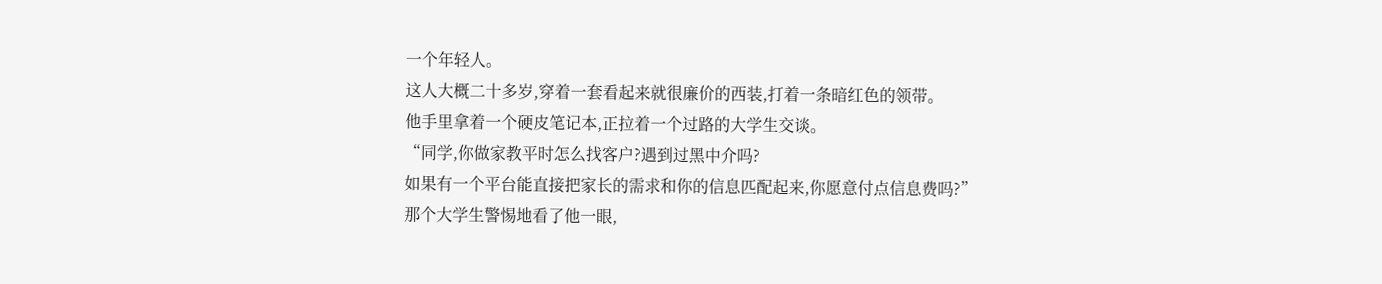一个年轻人。
这人大概二十多岁,穿着一套看起来就很廉价的西装,打着一条暗红色的领带。
他手里拿着一个硬皮笔记本,正拉着一个过路的大学生交谈。
“同学,你做家教平时怎么找客户?遇到过黑中介吗?
如果有一个平台能直接把家长的需求和你的信息匹配起来,你愿意付点信息费吗?”
那个大学生警惕地看了他一眼,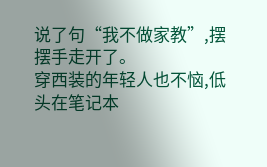说了句“我不做家教”,摆摆手走开了。
穿西装的年轻人也不恼,低头在笔记本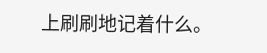上刷刷地记着什么。